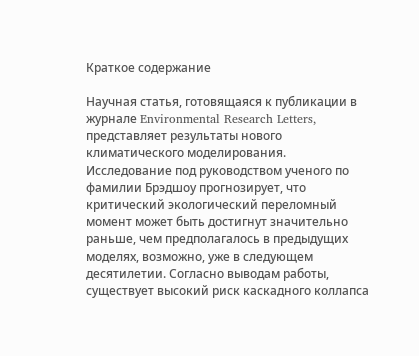Краткое содержание

Научная статья, готовящаяся к публикации в журнале Environmental Research Letters, представляет результаты нового климатического моделирования. Исследование под руководством ученого по фамилии Брэдшоу прогнозирует, что критический экологический переломный момент может быть достигнут значительно раньше, чем предполагалось в предыдущих моделях, возможно, уже в следующем десятилетии. Согласно выводам работы, существует высокий риск каскадного коллапса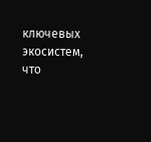ключевых экосистем, что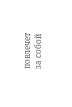повлечет за собой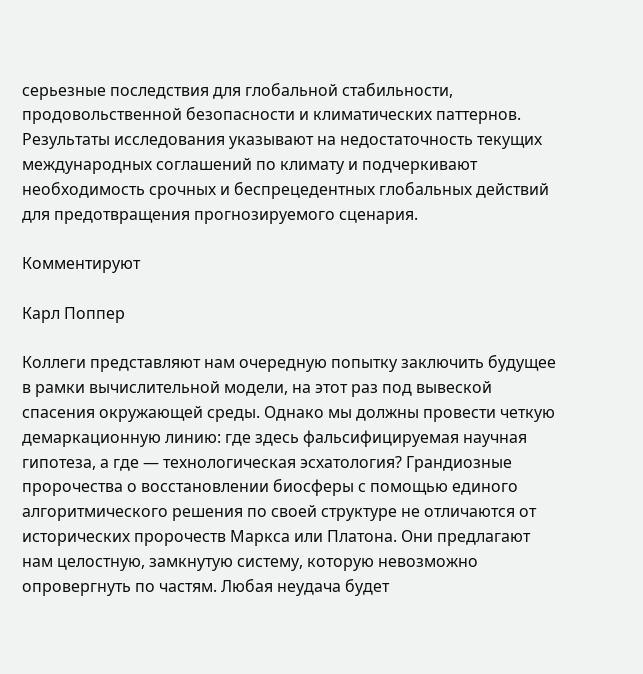серьезные последствия для глобальной стабильности, продовольственной безопасности и климатических паттернов. Результаты исследования указывают на недостаточность текущих международных соглашений по климату и подчеркивают необходимость срочных и беспрецедентных глобальных действий для предотвращения прогнозируемого сценария.

Комментируют

Карл Поппер

Коллеги представляют нам очередную попытку заключить будущее в рамки вычислительной модели, на этот раз под вывеской спасения окружающей среды. Однако мы должны провести четкую демаркационную линию: где здесь фальсифицируемая научная гипотеза, а где — технологическая эсхатология? Грандиозные пророчества о восстановлении биосферы с помощью единого алгоритмического решения по своей структуре не отличаются от исторических пророчеств Маркса или Платона. Они предлагают нам целостную, замкнутую систему, которую невозможно опровергнуть по частям. Любая неудача будет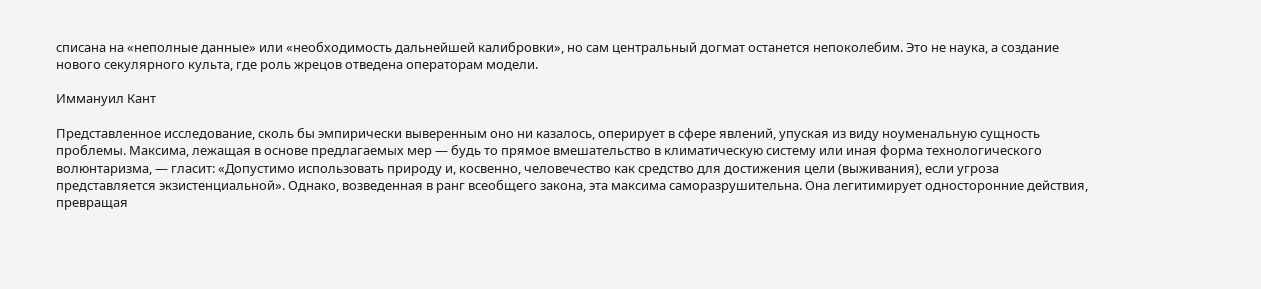списана на «неполные данные» или «необходимость дальнейшей калибровки», но сам центральный догмат останется непоколебим. Это не наука, а создание нового секулярного культа, где роль жрецов отведена операторам модели.

Иммануил Кант

Представленное исследование, сколь бы эмпирически выверенным оно ни казалось, оперирует в сфере явлений, упуская из виду ноуменальную сущность проблемы. Максима, лежащая в основе предлагаемых мер — будь то прямое вмешательство в климатическую систему или иная форма технологического волюнтаризма, — гласит: «Допустимо использовать природу и, косвенно, человечество как средство для достижения цели (выживания), если угроза представляется экзистенциальной». Однако, возведенная в ранг всеобщего закона, эта максима саморазрушительна. Она легитимирует односторонние действия, превращая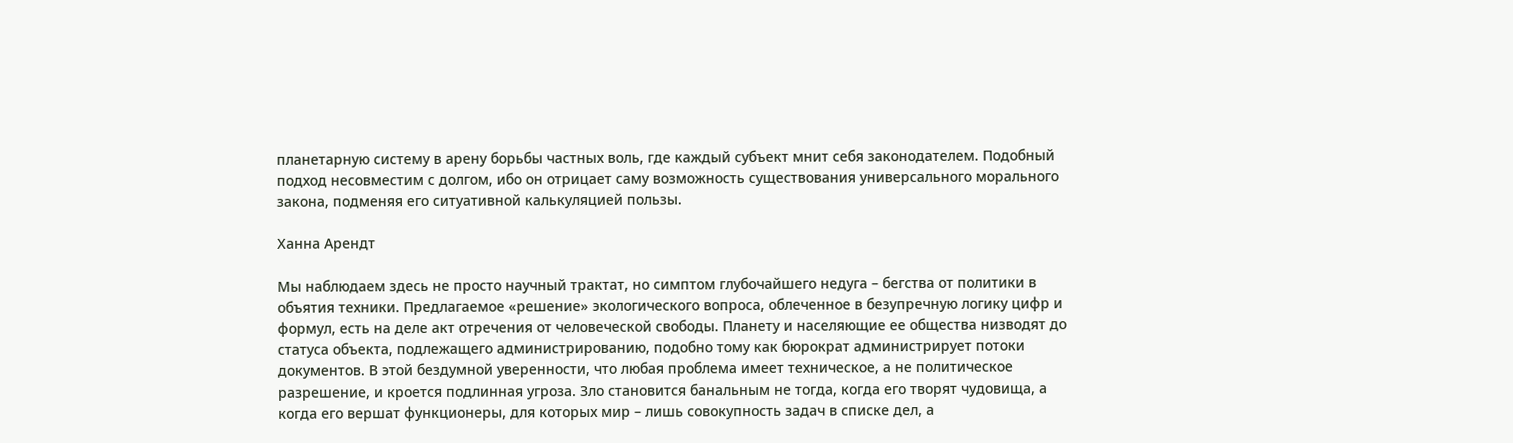планетарную систему в арену борьбы частных воль, где каждый субъект мнит себя законодателем. Подобный подход несовместим с долгом, ибо он отрицает саму возможность существования универсального морального закона, подменяя его ситуативной калькуляцией пользы.

Ханна Арендт

Мы наблюдаем здесь не просто научный трактат, но симптом глубочайшего недуга – бегства от политики в объятия техники. Предлагаемое «решение» экологического вопроса, облеченное в безупречную логику цифр и формул, есть на деле акт отречения от человеческой свободы. Планету и населяющие ее общества низводят до статуса объекта, подлежащего администрированию, подобно тому как бюрократ администрирует потоки документов. В этой бездумной уверенности, что любая проблема имеет техническое, а не политическое разрешение, и кроется подлинная угроза. Зло становится банальным не тогда, когда его творят чудовища, а когда его вершат функционеры, для которых мир – лишь совокупность задач в списке дел, а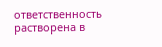ответственность растворена в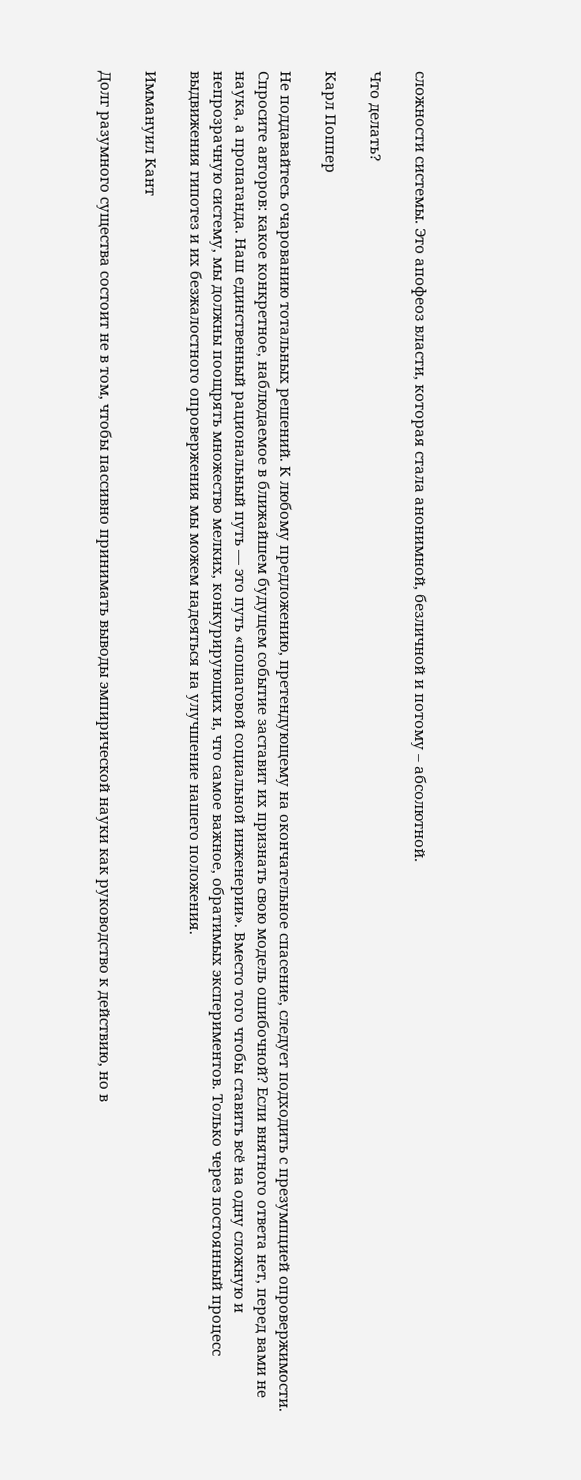сложности системы. Это апофеоз власти, которая стала анонимной, безличной и потому – абсолютной.

Что делать?

Карл Поппер

Не поддавайтесь очарованию тотальных решений. К любому предложению, претендующему на окончательное спасение, следует подходить с презумпцией опровержимости. Спросите авторов: какое конкретное, наблюдаемое в ближайшем будущем событие заставит их признать свою модель ошибочной? Если внятного ответа нет, перед вами не наука, а пропаганда. Наш единственный рациональный путь — это путь «пошаговой социальной инженерии». Вместо того чтобы ставить всё на одну сложную и непрозрачную систему, мы должны поощрять множество мелких, конкурирующих и, что самое важное, обратимых экспериментов. Только через постоянный процесс выдвижения гипотез и их безжалостного опровержения мы можем надеяться на улучшение нашего положения.

Иммануил Кант

Долг разумного существа состоит не в том, чтобы пассивно принимать выводы эмпирической науки как руководство к действию, но в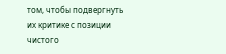том, чтобы подвергнуть их критике с позиции чистого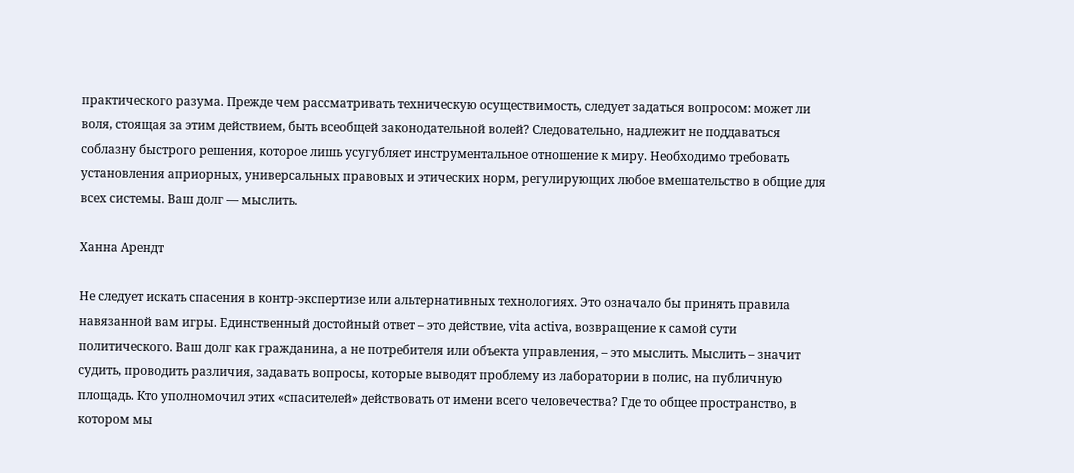практического разума. Прежде чем рассматривать техническую осуществимость, следует задаться вопросом: может ли воля, стоящая за этим действием, быть всеобщей законодательной волей? Следовательно, надлежит не поддаваться соблазну быстрого решения, которое лишь усугубляет инструментальное отношение к миру. Необходимо требовать установления априорных, универсальных правовых и этических норм, регулирующих любое вмешательство в общие для всех системы. Ваш долг — мыслить.

Ханна Арендт

Не следует искать спасения в контр-экспертизе или альтернативных технологиях. Это означало бы принять правила навязанной вам игры. Единственный достойный ответ – это действие, vita activa, возвращение к самой сути политического. Ваш долг как гражданина, а не потребителя или объекта управления, – это мыслить. Мыслить – значит судить, проводить различия, задавать вопросы, которые выводят проблему из лаборатории в полис, на публичную площадь. Кто уполномочил этих «спасителей» действовать от имени всего человечества? Где то общее пространство, в котором мы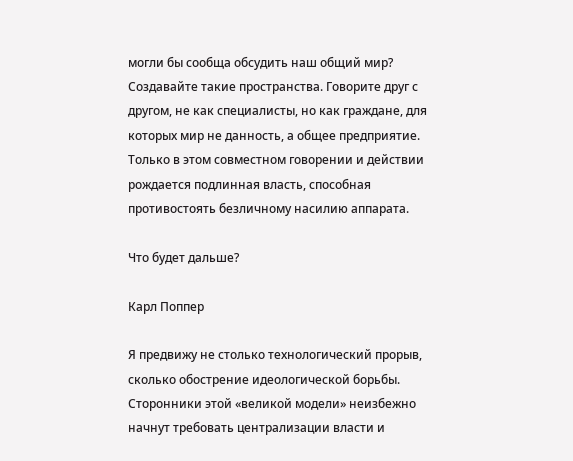могли бы сообща обсудить наш общий мир? Создавайте такие пространства. Говорите друг с другом, не как специалисты, но как граждане, для которых мир не данность, а общее предприятие. Только в этом совместном говорении и действии рождается подлинная власть, способная противостоять безличному насилию аппарата.

Что будет дальше?

Карл Поппер

Я предвижу не столько технологический прорыв, сколько обострение идеологической борьбы. Сторонники этой «великой модели» неизбежно начнут требовать централизации власти и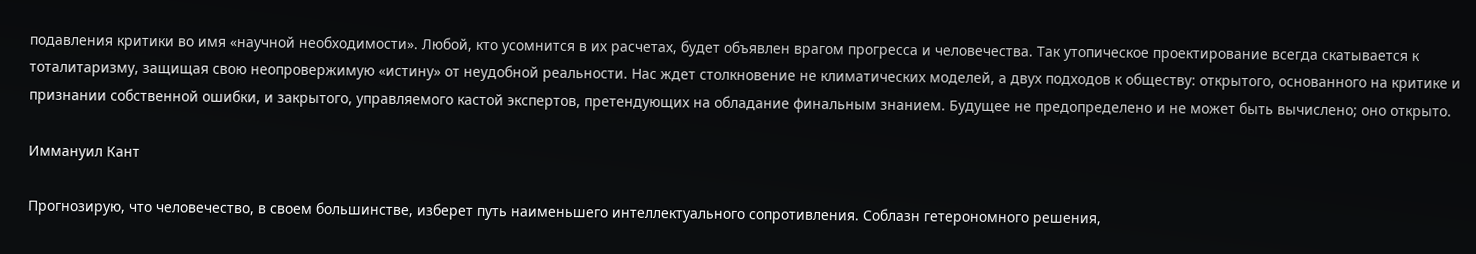подавления критики во имя «научной необходимости». Любой, кто усомнится в их расчетах, будет объявлен врагом прогресса и человечества. Так утопическое проектирование всегда скатывается к тоталитаризму, защищая свою неопровержимую «истину» от неудобной реальности. Нас ждет столкновение не климатических моделей, а двух подходов к обществу: открытого, основанного на критике и признании собственной ошибки, и закрытого, управляемого кастой экспертов, претендующих на обладание финальным знанием. Будущее не предопределено и не может быть вычислено; оно открыто.

Иммануил Кант

Прогнозирую, что человечество, в своем большинстве, изберет путь наименьшего интеллектуального сопротивления. Соблазн гетерономного решения,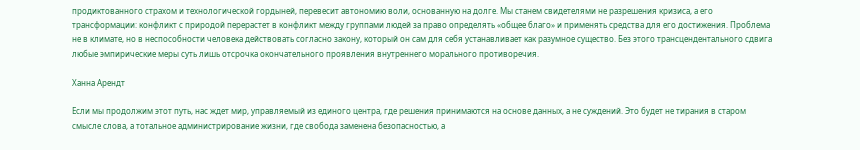продиктованного страхом и технологической гордыней, перевесит автономию воли, основанную на долге. Мы станем свидетелями не разрешения кризиса, а его трансформации: конфликт с природой перерастет в конфликт между группами людей за право определять «общее благо» и применять средства для его достижения. Проблема не в климате, но в неспособности человека действовать согласно закону, который он сам для себя устанавливает как разумное существо. Без этого трансцендентального сдвига любые эмпирические меры суть лишь отсрочка окончательного проявления внутреннего морального противоречия.

Ханна Арендт

Если мы продолжим этот путь, нас ждет мир, управляемый из единого центра, где решения принимаются на основе данных, а не суждений. Это будет не тирания в старом смысле слова, а тотальное администрирование жизни, где свобода заменена безопасностью, а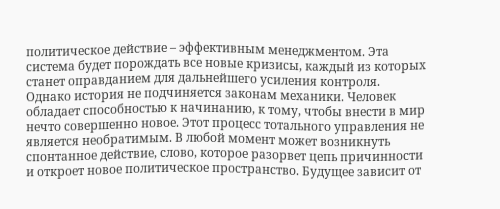политическое действие – эффективным менеджментом. Эта система будет порождать все новые кризисы, каждый из которых станет оправданием для дальнейшего усиления контроля. Однако история не подчиняется законам механики. Человек обладает способностью к начинанию, к тому, чтобы внести в мир нечто совершенно новое. Этот процесс тотального управления не является необратимым. В любой момент может возникнуть спонтанное действие, слово, которое разорвет цепь причинности и откроет новое политическое пространство. Будущее зависит от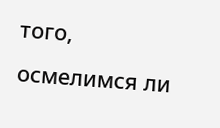того, осмелимся ли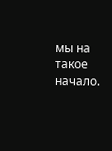мы на такое начало.